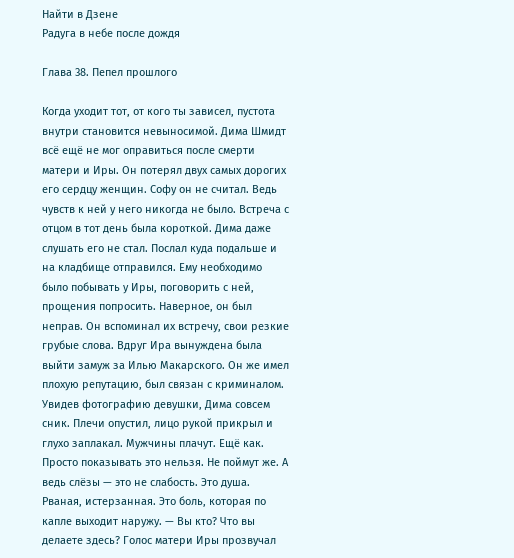Найти в Дзене
Радуга в небе после дождя

Глава 38. Пепел прошлого

Когда уходит тот, от кого ты зависел, пустота внутри становится невыносимой. Дима Шмидт всё ещё не мог оправиться после смерти матери и Иры. Он потерял двух самых дорогих его сердцу женщин. Софу он не считал. Ведь чувств к ней у него никогда не было. Встреча с отцом в тот день была короткой. Дима даже слушать его не стал. Послал куда подальше и на кладбище отправился. Ему необходимо было побывать у Иры, поговорить с ней, прощения попросить. Наверное, он был неправ. Он вспоминал их встречу, свои резкие грубые слова. Вдруг Ира вынуждена была выйти замуж за Илью Макарского. Он же имел плохую репутацию, был связан с криминалом. Увидев фотографию девушки, Дима совсем сник. Плечи опустил, лицо рукой прикрыл и глухо заплакал. Мужчины плачут. Ещё как. Просто показывать это нельзя. Не поймут же. А ведь слёзы — это не слабость. Это душа. Рваная, истерзанная. Это боль, которая по капле выходит наружу. — Вы кто? Что вы делаете здесь? Голос матери Иры прозвучал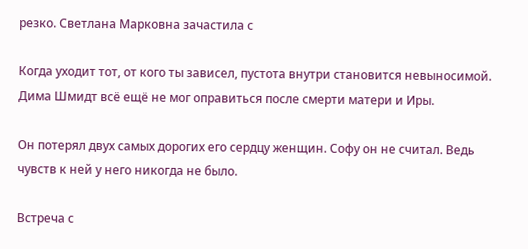резко. Светлана Марковна зачастила с

Когда уходит тот, от кого ты зависел, пустота внутри становится невыносимой. Дима Шмидт всё ещё не мог оправиться после смерти матери и Иры.

Он потерял двух самых дорогих его сердцу женщин. Софу он не считал. Ведь чувств к ней у него никогда не было.

Встреча с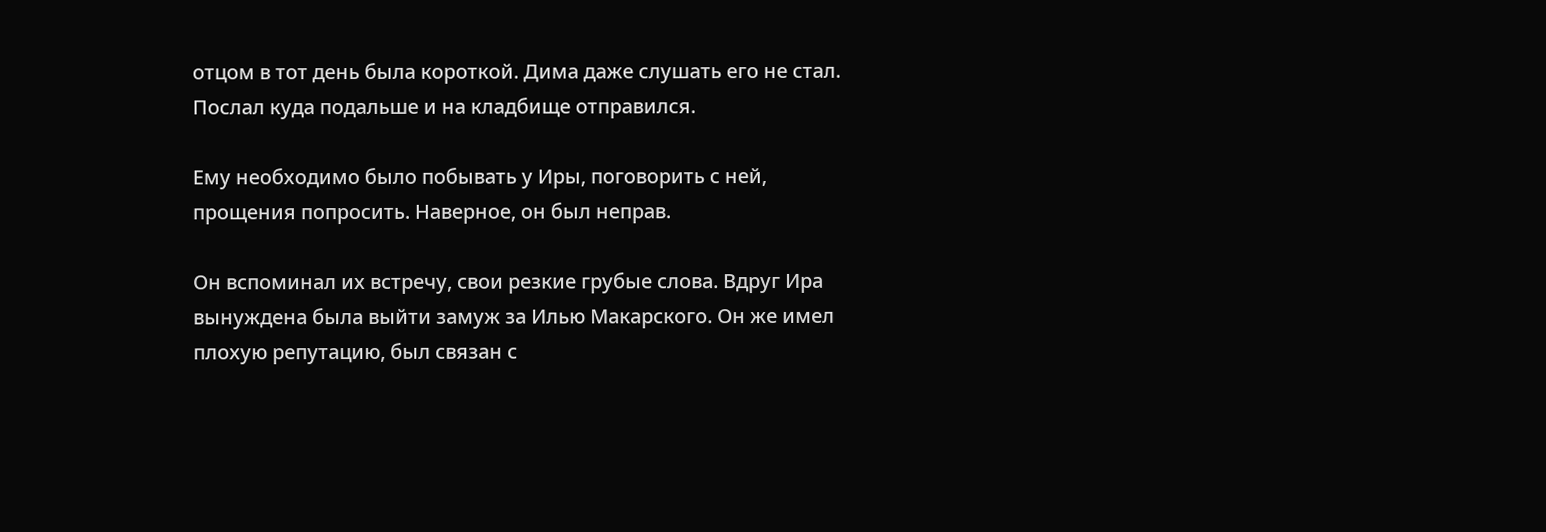отцом в тот день была короткой. Дима даже слушать его не стал. Послал куда подальше и на кладбище отправился.

Ему необходимо было побывать у Иры, поговорить с ней, прощения попросить. Наверное, он был неправ.

Он вспоминал их встречу, свои резкие грубые слова. Вдруг Ира вынуждена была выйти замуж за Илью Макарского. Он же имел плохую репутацию, был связан с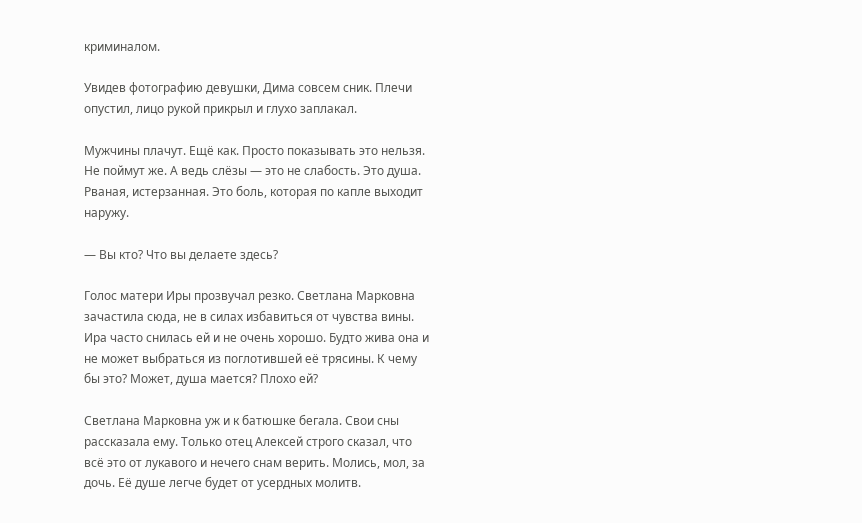криминалом.

Увидев фотографию девушки, Дима совсем сник. Плечи опустил, лицо рукой прикрыл и глухо заплакал.

Мужчины плачут. Ещё как. Просто показывать это нельзя. Не поймут же. А ведь слёзы — это не слабость. Это душа. Рваная, истерзанная. Это боль, которая по капле выходит наружу.

— Вы кто? Что вы делаете здесь?

Голос матери Иры прозвучал резко. Светлана Марковна зачастила сюда, не в силах избавиться от чувства вины. Ира часто снилась ей и не очень хорошо. Будто жива она и не может выбраться из поглотившей её трясины. К чему бы это? Может, душа мается? Плохо ей?

Светлана Марковна уж и к батюшке бегала. Свои сны рассказала ему. Только отец Алексей строго сказал, что всё это от лукавого и нечего снам верить. Молись, мол, за дочь. Её душе легче будет от усердных молитв.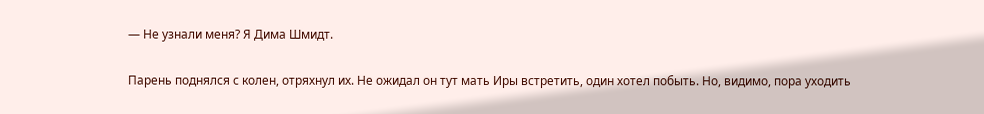— Не узнали меня? Я Дима Шмидт.

Парень поднялся с колен, отряхнул их. Не ожидал он тут мать Иры встретить, один хотел побыть. Но, видимо, пора уходить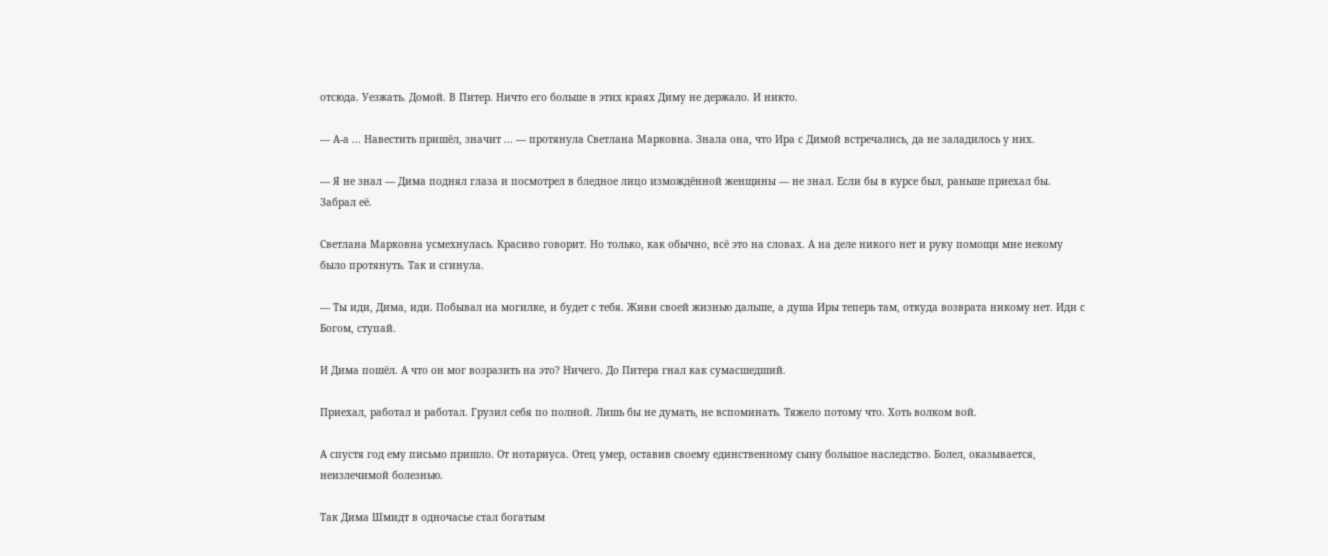отсюда. Уезжать. Домой. В Питер. Ничто его больше в этих краях Диму не держало. И никто.

— А-а ... Навестить пришёл, значит ... — протянула Светлана Марковна. Знала она, что Ира с Димой встречались, да не заладилось у них.

— Я не знал — Дима поднял глаза и посмотрел в бледное лицо измождённой женщины — не знал. Если бы в курсе был, раньше приехал бы. Забрал её.

Светлана Марковна усмехнулась. Красиво говорит. Но только, как обычно, всё это на словах. А на деле никого нет и руку помощи мне некому было протянуть. Так и сгинула.

— Ты иди, Дима, иди. Побывал на могилке, и будет с тебя. Живи своей жизнью дальше, а душа Иры теперь там, откуда возврата никому нет. Иди с Богом, ступай.

И Дима пошёл. А что он мог возразить на это? Ничего. До Питера гнал как сумасшедший.

Приехал, работал и работал. Грузил себя по полной. Лишь бы не думать, не вспоминать. Тяжело потому что. Хоть волком вой.

А спустя год ему письмо пришло. От нотариуса. Отец умер, оставив своему единственному сыну большое наследство. Болел, оказывается, неизлечимой болезнью.

Так Дима Шмидт в одночасье стал богатым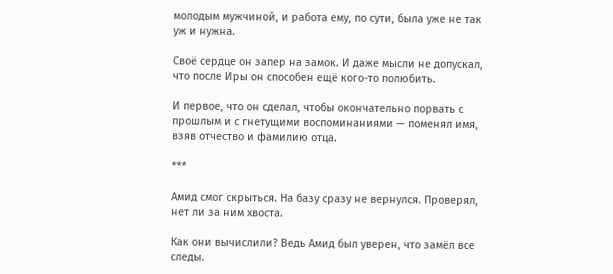молодым мужчиной, и работа ему, по сути, была уже не так уж и нужна.

Своё сердце он запер на замок. И даже мысли не допускал, что после Иры он способен ещё кого-то полюбить.

И первое, что он сделал, чтобы окончательно порвать с прошлым и с гнетущими воспоминаниями — поменял имя, взяв отчество и фамилию отца.

***

Амид смог скрыться. На базу сразу не вернулся. Проверял, нет ли за ним хвоста.

Как они вычислили? Ведь Амид был уверен, что замёл все следы.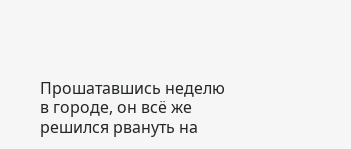Прошатавшись неделю в городе, он всё же решился рвануть на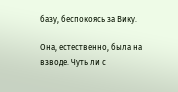базу, беспокоясь за Вику.

Она, естественно, была на взводе. Чуть ли с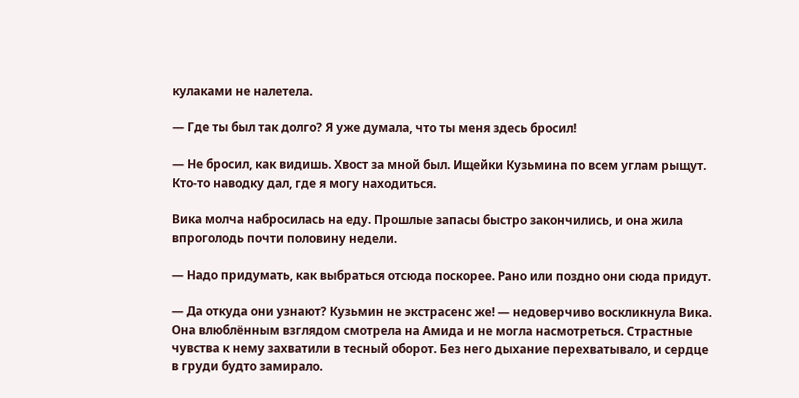кулаками не налетела.

— Где ты был так долго? Я уже думала, что ты меня здесь бросил!

— Не бросил, как видишь. Хвост за мной был. Ищейки Кузьмина по всем углам рыщут. Кто-то наводку дал, где я могу находиться.

Вика молча набросилась на еду. Прошлые запасы быстро закончились, и она жила впроголодь почти половину недели.

— Надо придумать, как выбраться отсюда поскорее. Рано или поздно они сюда придут.

— Да откуда они узнают? Кузьмин не экстрасенс же! — недоверчиво воскликнула Вика. Она влюблённым взглядом смотрела на Амида и не могла насмотреться. Страстные чувства к нему захватили в тесный оборот. Без него дыхание перехватывало, и сердце в груди будто замирало.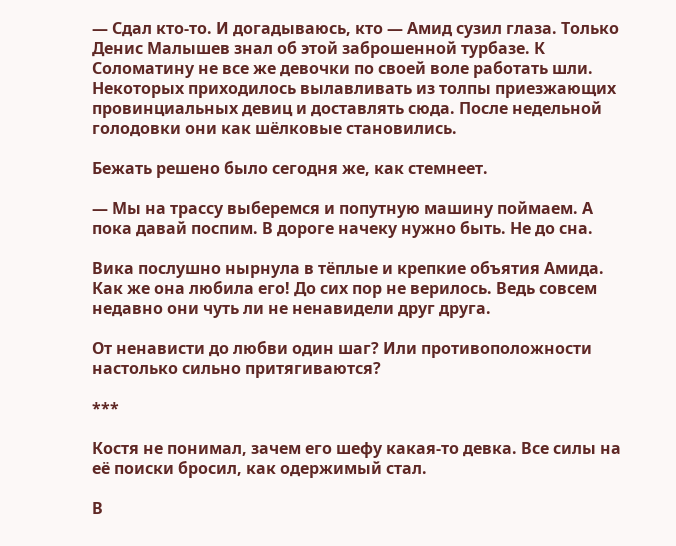— Сдал кто-то. И догадываюсь, кто — Амид сузил глаза. Только Денис Малышев знал об этой заброшенной турбазе. К Соломатину не все же девочки по своей воле работать шли. Некоторых приходилось вылавливать из толпы приезжающих провинциальных девиц и доставлять сюда. После недельной голодовки они как шёлковые становились.

Бежать решено было сегодня же, как стемнеет.

— Мы на трассу выберемся и попутную машину поймаем. А пока давай поспим. В дороге начеку нужно быть. Не до сна.

Вика послушно нырнула в тёплые и крепкие объятия Амида. Как же она любила его! До сих пор не верилось. Ведь совсем недавно они чуть ли не ненавидели друг друга.

От ненависти до любви один шаг? Или противоположности настолько сильно притягиваются?

***

Костя не понимал, зачем его шефу какая-то девка. Все силы на её поиски бросил, как одержимый стал.

В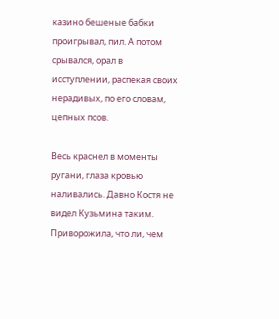казино бешеные бабки проигрывал, пил. А потом срывался, орал в исступлении, распекая своих нерадивых, по его словам, цепных псов.

Весь краснел в моменты ругани, глаза кровью наливались. Давно Костя не видел Кузьмина таким. Приворожила, что ли, чем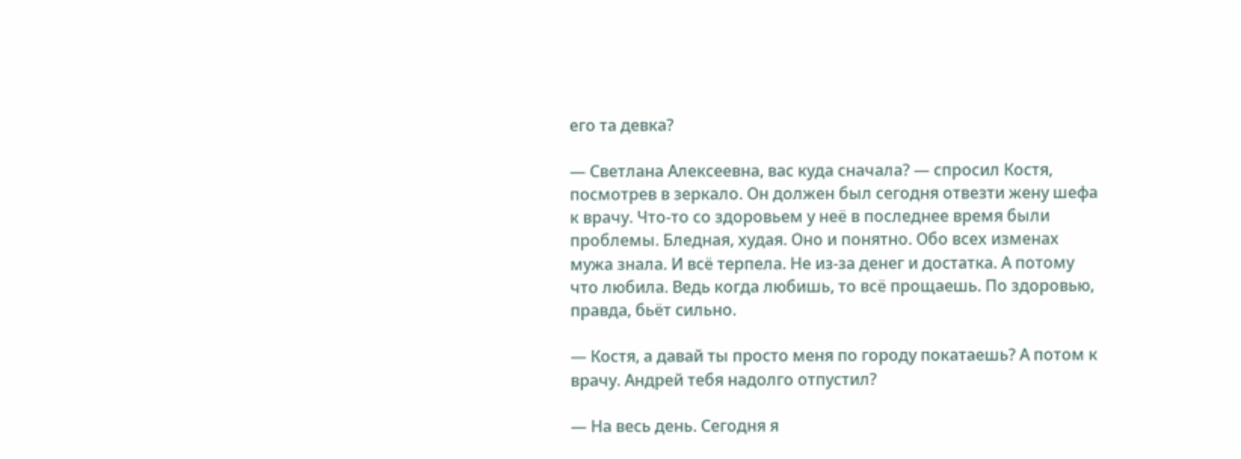его та девка?

— Светлана Алексеевна, вас куда сначала? — спросил Костя, посмотрев в зеркало. Он должен был сегодня отвезти жену шефа к врачу. Что-то со здоровьем у неё в последнее время были проблемы. Бледная, худая. Оно и понятно. Обо всех изменах мужа знала. И всё терпела. Не из-за денег и достатка. А потому что любила. Ведь когда любишь, то всё прощаешь. По здоровью, правда, бьёт сильно.

— Костя, а давай ты просто меня по городу покатаешь? А потом к врачу. Андрей тебя надолго отпустил?

— На весь день. Сегодня я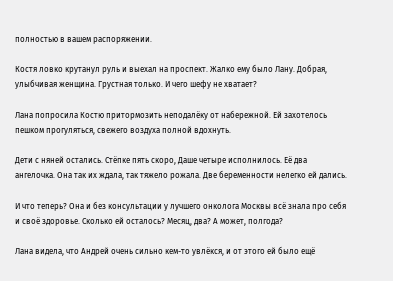полностью в вашем распоряжении.

Костя ловко крутанул руль и выехал на проспект. Жалко ему было Лану. Добрая, улыбчивая женщина. Грустная только. И чего шефу не хватает?

Лана попросила Костю притормозить неподалёку от набережной. Ей захотелось пешком прогуляться, свежего воздуха полной вдохнуть.

Дети с няней остались. Стёпке пять скоро, Даше четыре исполнилось. Её два ангелочка. Она так их ждала, так тяжело рожала. Две беременности нелегко ей дались.

И что теперь? Она и без консультации у лучшего онколога Москвы всё знала про себя и своё здоровье. Сколько ей осталось? Месяц, два? А может, полгода?

Лана видела, что Андрей очень сильно кем-то увлёкся, и от этого ей было ещё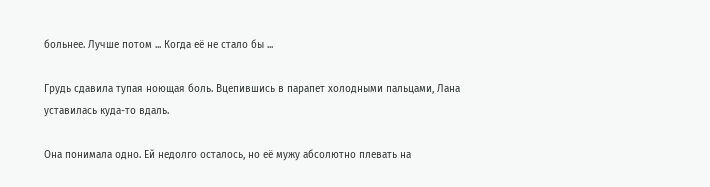больнее. Лучше потом ... Когда её не стало бы ...

Грудь сдавила тупая ноющая боль. Вцепившись в парапет холодными пальцами, Лана уставилась куда-то вдаль.

Она понимала одно. Ей недолго осталось, но её мужу абсолютно плевать на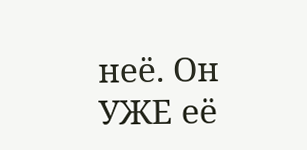неё. Он УЖЕ её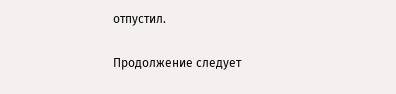отпустил.

Продолжение следует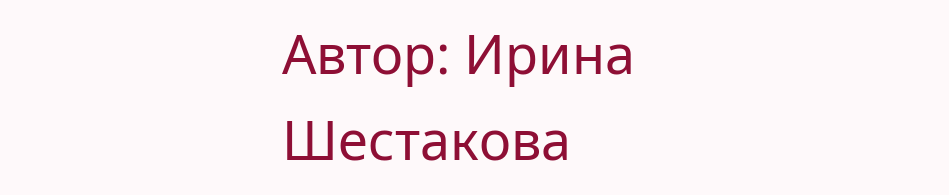Автор: Ирина Шестакова